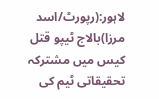لاہور:(رپورٹ/اسد مرزا)بالاج ٹیپو قتل کیس میں مشترکہ تحقیقاتی ٹیم کی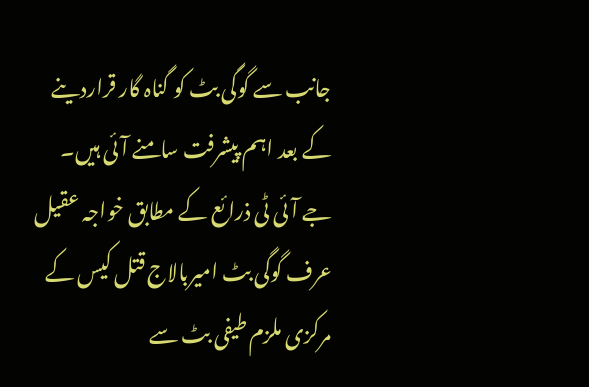جانب سے گوگی بٹ کو گناہ گار قراردینے کے بعد اہم پیشرفت سامنے آئی ہیں۔
جے آئی ٹی ذرائع کے مطابق خواجہ عقیل عرف گوگی بٹ امیربالاج قتل کیس کے مرکزی ملزم طیفی بٹ سے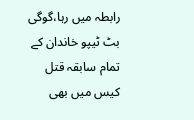رابطہ میں رہا،گوگی بٹ ٹیپو خاندان کے تمام سابقہ قتل کیس میں بھی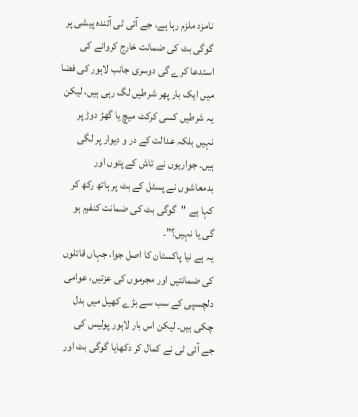نامزد ملزم رہا ہے، جے آئی ٹی آئندہ پیشی پر گوگی بٹ کی ضمانت خارج کروانے کی استدعا کرے گی دوسری جانب لاہور کی فضا میں ایک بار پھر شرطیں لگ رہی ہیں، لیکن یہ شرطیں کسی کرکٹ میچ یا گھڑ دوڑ پر نہیں بلکہ عدالت کے در و دیوار پر لگی ہیں۔ جواریوں نے تاش کے پتوں اور بدمعاشوں نے پسٹل کے بٹ پر ہاتھ رکھ کر کہا ہے "گوگی بٹ کی ضمانت کنفرم ہو گی یا نہیں؟”۔
یہ ہے نیا پاکستان کا اصل جوا، جہاں قاتلوں کی ضمانتیں اور مجرموں کی عزتیں، عوامی دلچسپی کے سب سے بڑے کھیل میں بدل چکی ہیں۔ لیکن اس بار لاہور پولیس کی جے آئی ٹی نے کمال کر دکھایا گوگی بٹ اور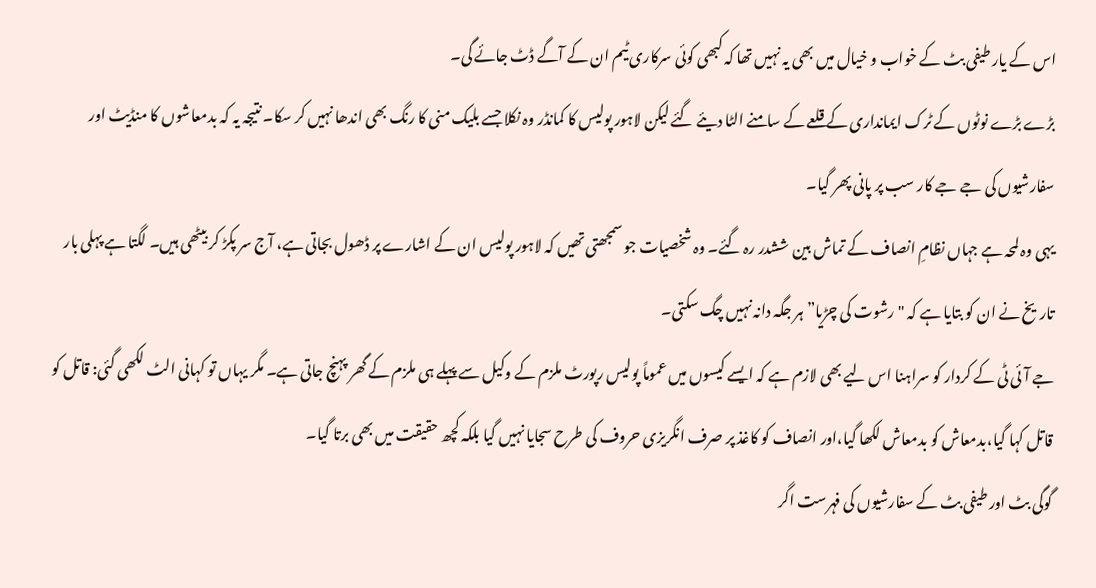اس کے یار طیفی بٹ کے خواب و خیال میں بھی یہ نہیں تھا کہ کبھی کوئی سرکاری ٹیم ان کے آگے ڈٹ جائے گی۔
بڑے بڑے نوٹوں کے ٹرک ایمانداری کے قلعے کے سامنے الٹا دیئے گئے لیکن لاہور پولیس کا کمانڈر وہ نکلا جسے بلیک منی کا رنگ بھی اندھا نہیں کر سکا۔ نتیجہ یہ کہ بدمعاشوں کا منڈیٹ اور سفارشیوں کی جے جے کار سب پر پانی پھر گیا۔
یہی وہ لمحہ ہے جہاں نظامِ انصاف کے تماش بین ششدر رہ گئے۔ وہ شخصیات جو سمجھتی تھیں کہ لاہور پولیس ان کے اشارے پر ڈھول بجاتی ہے، آج سر پکڑ کر بیٹھی ہیں۔ لگتا ہے پہلی بار تاریخ نے ان کو بتایا ہے کہ "رشوت کی چڑیا” ہر جگہ دانہ نہیں چگ سکتی۔
جے آئی ٹی کے کردار کو سراہنا اس لیے بھی لازم ہے کہ ایسے کیسوں میں عموماً پولیس رپورٹ ملزم کے وکیل سے پہلے ہی ملزم کے گھر پہنچ جاتی ہے۔ مگر یہاں تو کہانی الٹ لکھی گئی: قاتل کو قاتل کہا گیا،بدمعاش کو بدمعاش لکھا گیا،اور انصاف کو کاغذ پر صرف انگریزی حروف کی طرح سجایا نہیں گیا بلکہ کچھ حقیقت میں بھی برتا گیا۔
گوگی بٹ اور طیفی بٹ کے سفارشیوں کی فہرست اگر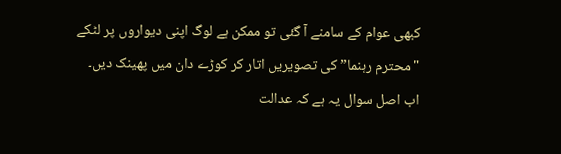کبھی عوام کے سامنے آ گئی تو ممکن ہے لوگ اپنی دیواروں پر لٹکے "محترم رہنما” کی تصویریں اتار کر کوڑے دان میں پھینک دیں۔
اب اصل سوال یہ ہے کہ عدالت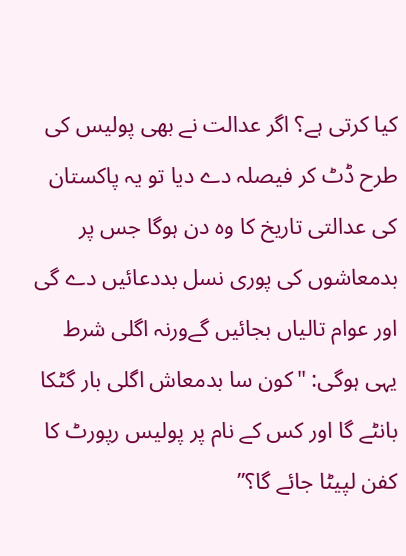کیا کرتی ہے؟ اگر عدالت نے بھی پولیس کی طرح ڈٹ کر فیصلہ دے دیا تو یہ پاکستان کی عدالتی تاریخ کا وہ دن ہوگا جس پر بدمعاشوں کی پوری نسل بددعائیں دے گی اور عوام تالیاں بجائیں گےورنہ اگلی شرط یہی ہوگی: "کون سا بدمعاش اگلی بار گٹکا بانٹے گا اور کس کے نام پر پولیس رپورٹ کا کفن لپیٹا جائے گا؟”